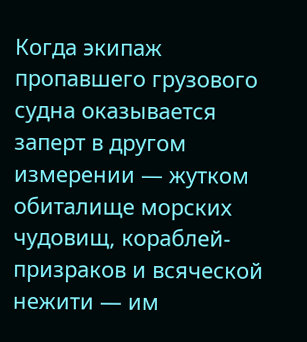Когда экипаж пропавшего грузового судна оказывается заперт в другом измерении — жутком обиталище морских чудовищ, кораблей-призраков и всяческой нежити — им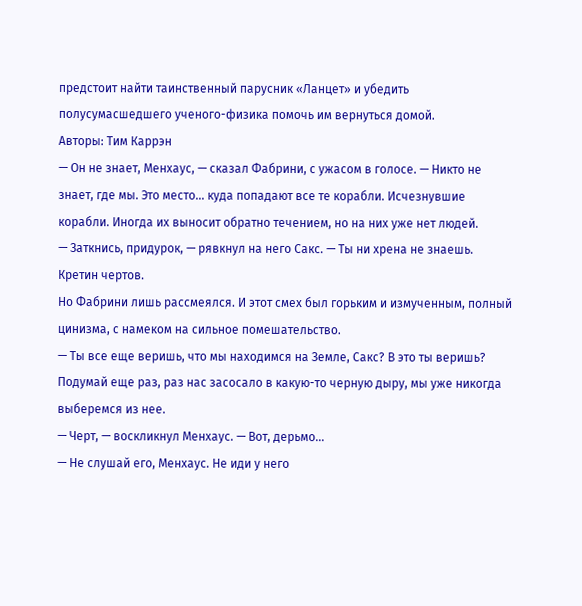предстоит найти таинственный парусник «Ланцет» и убедить полусумасшедшего ученого-физика помочь им вернуться домой.
Авторы: Тим Каррэн
— Он не знает, Менхаус, — сказал Фабрини, с ужасом в голосе. — Никто не знает, где мы. Это место… куда попадают все те корабли. Исчезнувшие корабли. Иногда их выносит обратно течением, но на них уже нет людей.
— Заткнись, придурок, — рявкнул на него Сакс. — Ты ни хрена не знаешь. Кретин чертов.
Но Фабрини лишь рассмеялся. И этот смех был горьким и измученным, полный цинизма, с намеком на сильное помешательство.
— Ты все еще веришь, что мы находимся на Земле, Сакс? В это ты веришь? Подумай еще раз, раз нас засосало в какую-то черную дыру, мы уже никогда выберемся из нее.
— Черт, — воскликнул Менхаус. — Вот, дерьмо…
— Не слушай его, Менхаус. Не иди у него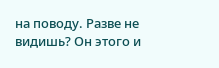на поводу. Разве не видишь? Он этого и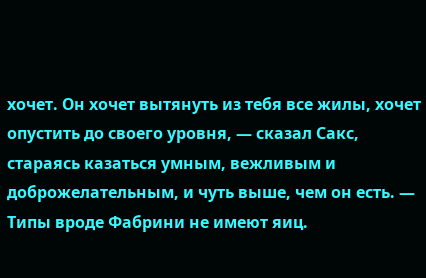хочет. Он хочет вытянуть из тебя все жилы, хочет опустить до своего уровня, — сказал Сакс, стараясь казаться умным, вежливым и доброжелательным, и чуть выше, чем он есть. — Типы вроде Фабрини не имеют яиц.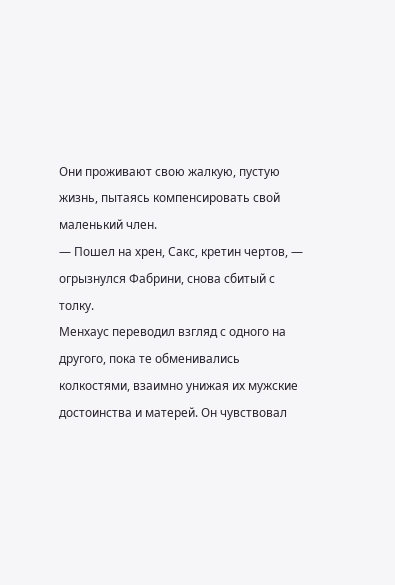Они проживают свою жалкую, пустую жизнь, пытаясь компенсировать свой маленький член.
— Пошел на хрен, Сакс, кретин чертов, — огрызнулся Фабрини, снова сбитый с толку.
Менхаус переводил взгляд с одного на другого, пока те обменивались колкостями, взаимно унижая их мужские достоинства и матерей. Он чувствовал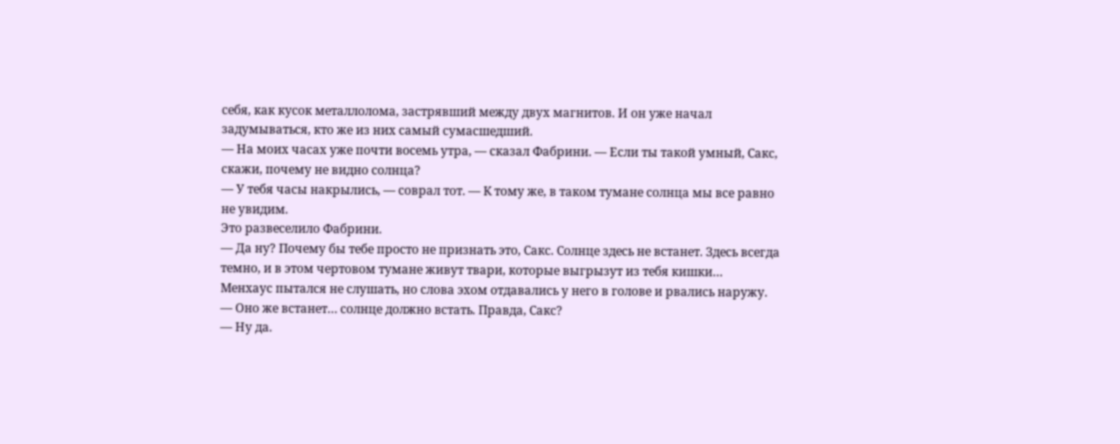себя, как кусок металлолома, застрявший между двух магнитов. И он уже начал задумываться, кто же из них самый сумасшедший.
— На моих часах уже почти восемь утра, — сказал Фабрини. — Если ты такой умный, Сакс, скажи, почему не видно солнца?
— У тебя часы накрылись, — соврал тот. — К тому же, в таком тумане солнца мы все равно не увидим.
Это развеселило Фабрини.
— Да ну? Почему бы тебе просто не признать это, Сакс. Солнце здесь не встанет. Здесь всегда темно, и в этом чертовом тумане живут твари, которые выгрызут из тебя кишки…
Менхаус пытался не слушать, но слова эхом отдавались у него в голове и рвались наружу.
— Оно же встанет… солнце должно встать. Правда, Сакс?
— Ну да.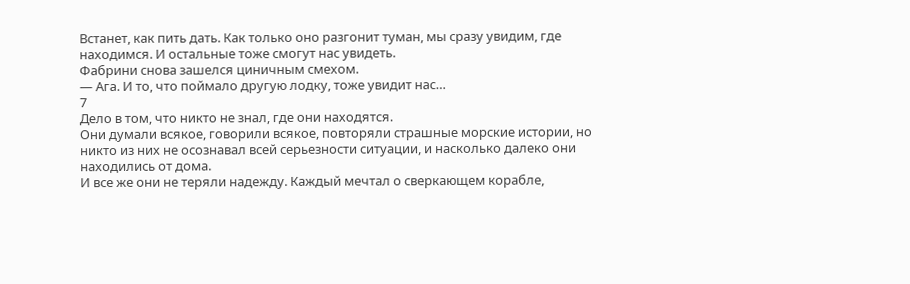Встанет, как пить дать. Как только оно разгонит туман, мы сразу увидим, где находимся. И остальные тоже смогут нас увидеть.
Фабрини снова зашелся циничным смехом.
— Ага. И то, что поймало другую лодку, тоже увидит нас…
7
Дело в том, что никто не знал, где они находятся.
Они думали всякое, говорили всякое, повторяли страшные морские истории, но никто из них не осознавал всей серьезности ситуации, и насколько далеко они находились от дома.
И все же они не теряли надежду. Каждый мечтал о сверкающем корабле,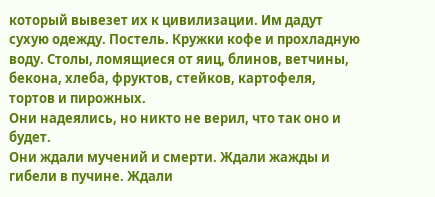который вывезет их к цивилизации. Им дадут сухую одежду. Постель. Кружки кофе и прохладную воду. Столы, ломящиеся от яиц, блинов, ветчины, бекона, хлеба, фруктов, стейков, картофеля, тортов и пирожных.
Они надеялись, но никто не верил, что так оно и будет.
Они ждали мучений и смерти. Ждали жажды и гибели в пучине. Ждали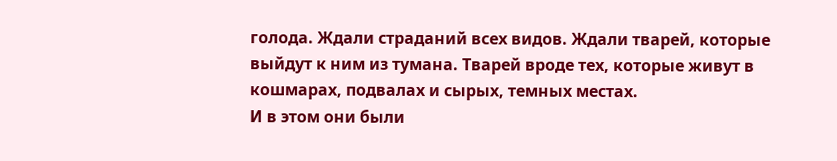голода. Ждали страданий всех видов. Ждали тварей, которые выйдут к ним из тумана. Тварей вроде тех, которые живут в кошмарах, подвалах и сырых, темных местах.
И в этом они были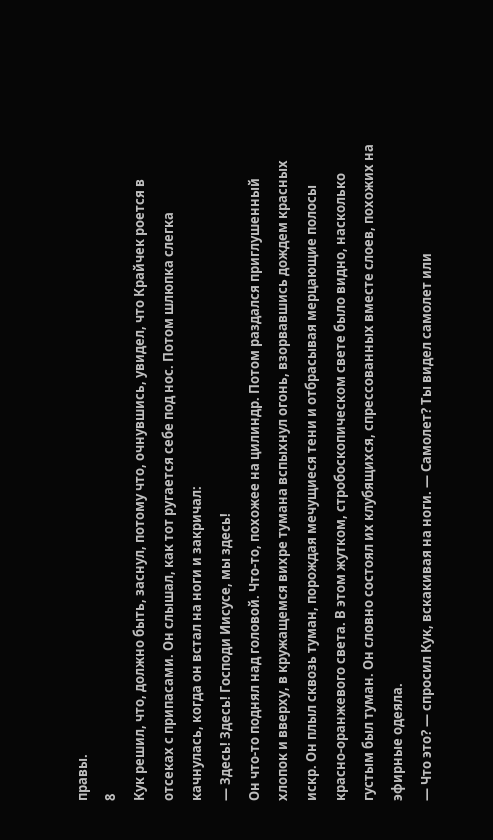правы.
8
Кук решил, что, должно быть, заснул, потому что, очнувшись, увидел, что Крайчек роется в отсеках с припасами. Он слышал, как тот ругается себе под нос. Потом шлюпка слегка качнулась, когда он встал на ноги и закричал:
— Здесь! Здесь! Господи Иисусе, мы здесь!
Он что-то поднял над головой. Что-то, похожее на цилиндр. Потом раздался приглушенный хлопок и вверху, в кружащемся вихре тумана вспыхнул огонь, взорвавшись дождем красных искр. Он плыл сквозь туман, порождая мечущиеся тени и отбрасывая мерцающие полосы красно-оранжевого света. В этом жутком, стробоскопическом свете было видно, насколько густым был туман. Он словно состоял их клубящихся, спрессованных вместе слоев, похожих на эфирные одеяла.
— Что это? — спросил Кук, вскакивая на ноги. — Самолет? Ты видел самолет или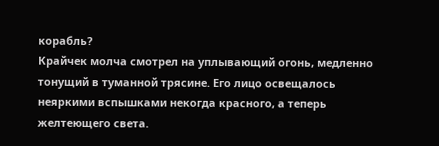корабль?
Крайчек молча смотрел на уплывающий огонь, медленно тонущий в туманной трясине. Его лицо освещалось неяркими вспышками некогда красного, а теперь желтеющего света.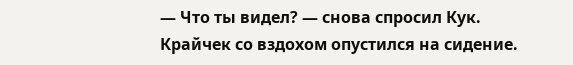— Что ты видел? — снова спросил Кук.
Крайчек со вздохом опустился на сидение.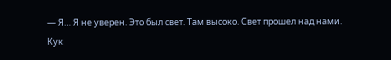— Я… Я не уверен. Это был свет. Там высоко. Свет прошел над нами.
Кук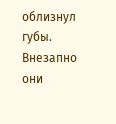облизнул губы. Внезапно они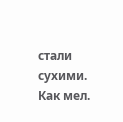стали сухими. Как мел.